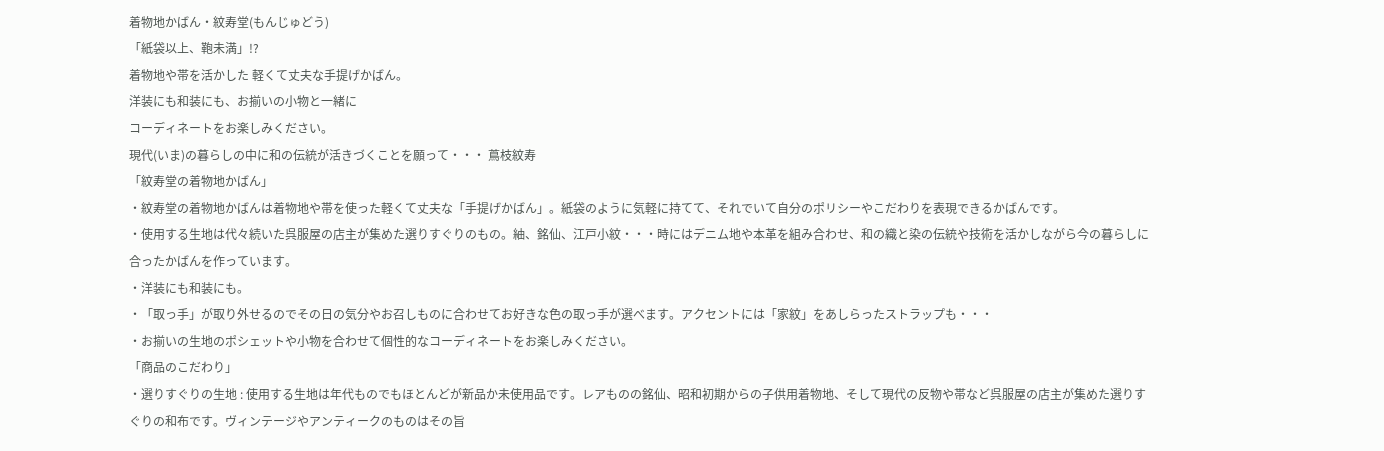着物地かばん・紋寿堂(もんじゅどう)
「紙袋以上、鞄未満」!?
着物地や帯を活かした 軽くて丈夫な手提げかばん。
洋装にも和装にも、お揃いの小物と一緒に
コーディネートをお楽しみください。
現代(いま)の暮らしの中に和の伝統が活きづくことを願って・・・ 蔦枝紋寿
「紋寿堂の着物地かばん」
・紋寿堂の着物地かばんは着物地や帯を使った軽くて丈夫な「手提げかばん」。紙袋のように気軽に持てて、それでいて自分のポリシーやこだわりを表現できるかばんです。
・使用する生地は代々続いた呉服屋の店主が集めた選りすぐりのもの。紬、銘仙、江戸小紋・・・時にはデニム地や本革を組み合わせ、和の織と染の伝統や技術を活かしながら今の暮らしに合ったかばんを作っています。
・洋装にも和装にも。
・「取っ手」が取り外せるのでその日の気分やお召しものに合わせてお好きな色の取っ手が選べます。アクセントには「家紋」をあしらったストラップも・・・
・お揃いの生地のポシェットや小物を合わせて個性的なコーディネートをお楽しみください。
「商品のこだわり」
・選りすぐりの生地 : 使用する生地は年代ものでもほとんどが新品か未使用品です。レアものの銘仙、昭和初期からの子供用着物地、そして現代の反物や帯など呉服屋の店主が集めた選りすぐりの和布です。ヴィンテージやアンティークのものはその旨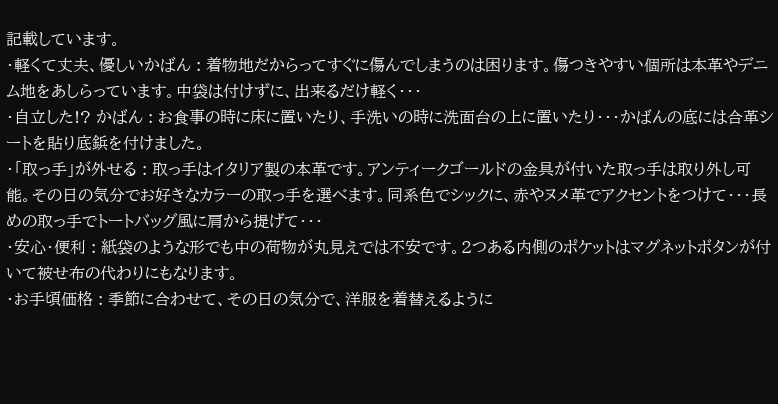記載しています。
・軽くて丈夫、優しいかばん : 着物地だからってすぐに傷んでしまうのは困ります。傷つきやすい個所は本革やデニム地をあしらっています。中袋は付けずに、出来るだけ軽く・・・
・自立した!? かばん : お食事の時に床に置いたり、手洗いの時に洗面台の上に置いたり・・・かばんの底には合革シートを貼り底鋲を付けました。
・「取っ手」が外せる : 取っ手はイタリア製の本革です。アンティークゴールドの金具が付いた取っ手は取り外し可能。その日の気分でお好きなカラーの取っ手を選べます。同系色でシックに、赤やヌメ革でアクセントをつけて・・・長めの取っ手でトートバッグ風に肩から提げて・・・
・安心・便利 : 紙袋のような形でも中の荷物が丸見えでは不安です。2つある内側のポケットはマグネットボタンが付いて被せ布の代わりにもなります。
・お手頃価格 : 季節に合わせて、その日の気分で、洋服を着替えるように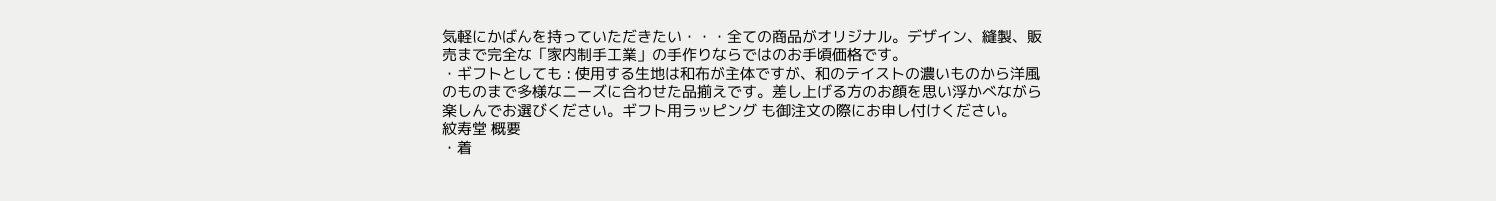気軽にかばんを持っていただきたい・・・全ての商品がオリジナル。デザイン、縫製、販売まで完全な「家内制手工業」の手作りならではのお手頃価格です。
・ギフトとしても : 使用する生地は和布が主体ですが、和のテイストの濃いものから洋風のものまで多様なニーズに合わせた品揃えです。差し上げる方のお顔を思い浮かべながら楽しんでお選びください。ギフト用ラッピング も御注文の際にお申し付けください。
紋寿堂 概要
・着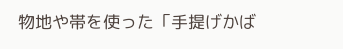物地や帯を使った「手提げかば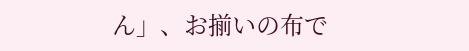ん」、お揃いの布で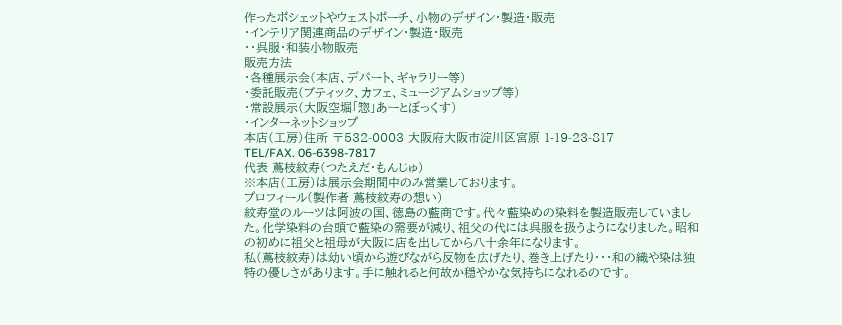作ったポシェットやウェストポーチ、小物のデザイン・製造・販売
・インテリア関連商品のデザイン・製造・販売
・・呉服・和装小物販売
販売方法
・各種展示会(本店、デパート、ギャラリー等)
・委託販売(ブティック、カフェ、ミュージアムショップ等)
・常設展示(大阪空堀「惣」あーとぼっくす)
・インターネットショップ
本店(工房)住所 〒532-0003 大阪府大阪市淀川区宮原 1-19-23-817
TEL/FAX. 06-6398-7817
代表 蔦枝紋寿(つたえだ・もんじゅ)
※本店(工房)は展示会期間中のみ営業しております。
プロフィール(製作者 蔦枝紋寿の想い)
紋寿堂のルーツは阿波の国、徳島の藍商です。代々藍染めの染料を製造販売していました。化学染料の台頭で藍染の需要が減り、祖父の代には呉服を扱うようになりました。昭和の初めに祖父と祖母が大阪に店を出してから八十余年になります。
私(蔦枝紋寿)は幼い頃から遊びながら反物を広げたり、巻き上げたり・・・和の織や染は独特の優しさがあります。手に触れると何故か穏やかな気持ちになれるのです。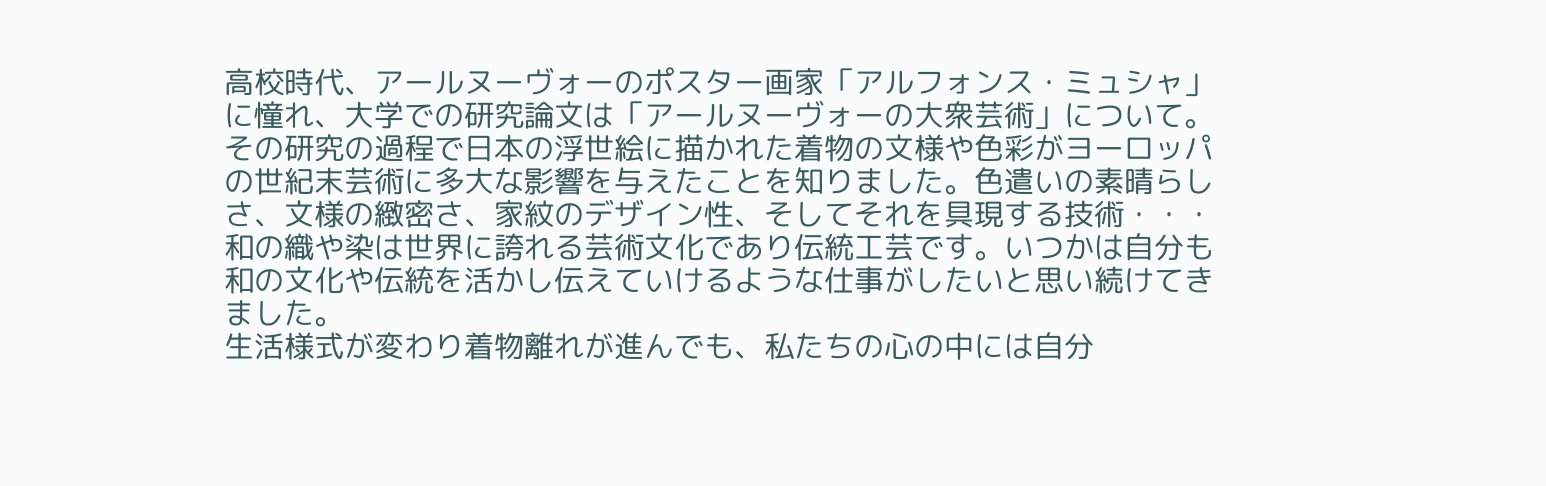高校時代、アールヌーヴォーのポスター画家「アルフォンス・ミュシャ」に憧れ、大学での研究論文は「アールヌーヴォーの大衆芸術」について。その研究の過程で日本の浮世絵に描かれた着物の文様や色彩がヨーロッパの世紀末芸術に多大な影響を与えたことを知りました。色遣いの素晴らしさ、文様の緻密さ、家紋のデザイン性、そしてそれを具現する技術・・・和の織や染は世界に誇れる芸術文化であり伝統工芸です。いつかは自分も和の文化や伝統を活かし伝えていけるような仕事がしたいと思い続けてきました。
生活様式が変わり着物離れが進んでも、私たちの心の中には自分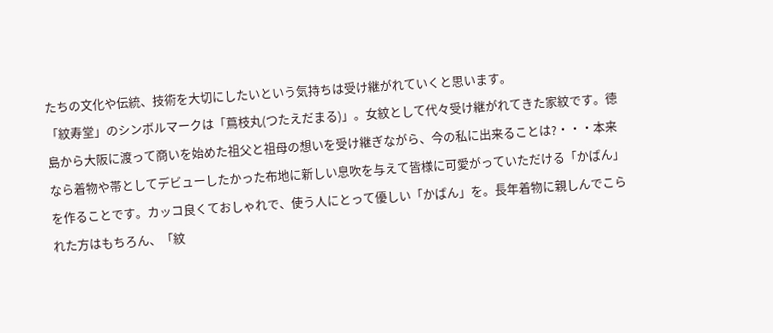たちの文化や伝統、技術を大切にしたいという気持ちは受け継がれていくと思います。
「紋寿堂」のシンボルマークは「蔦枝丸(つたえだまる)」。女紋として代々受け継がれてきた家紋です。徳島から大阪に渡って商いを始めた祖父と祖母の想いを受け継ぎながら、今の私に出来ることは?・・・本来なら着物や帯としてデビューしたかった布地に新しい息吹を与えて皆様に可愛がっていただける「かばん」を作ることです。カッコ良くておしゃれで、使う人にとって優しい「かばん」を。長年着物に親しんでこられた方はもちろん、「紋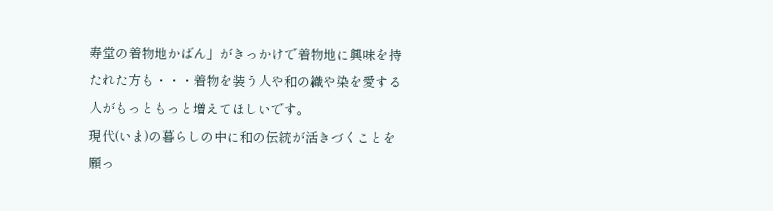寿堂の着物地かばん」がきっかけで着物地に興味を持たれた方も・・・着物を装う人や和の織や染を愛する人がもっともっと増えてほしいです。
現代(いま)の暮らしの中に和の伝統が活きづくことを願っ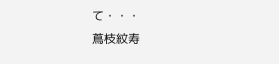て・・・
蔦枝紋寿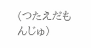(つたえだもんじゅ)